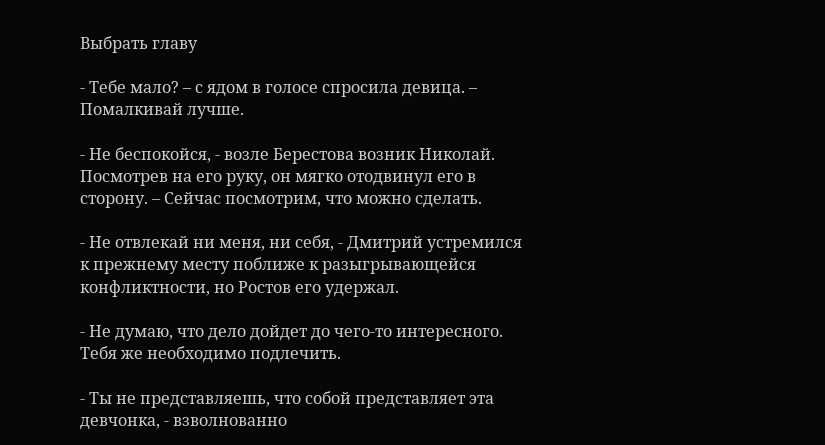Выбрать главу

- Тебе мало? – с ядом в голосе спросила девица. – Помалкивай лучше.

- Не беспокойся, - возле Берестова возник Николай. Посмотрев на его руку, он мягко отодвинул его в сторону. – Сейчас посмотрим, что можно сделать.

- Не отвлекай ни меня, ни себя, - Дмитрий устремился к прежнему месту поближе к разыгрывающейся конфликтности, но Ростов его удержал.

- Не думаю, что дело дойдет до чего-то интересного. Тебя же необходимо подлечить.

- Ты не представляешь, что собой представляет эта девчонка, - взволнованно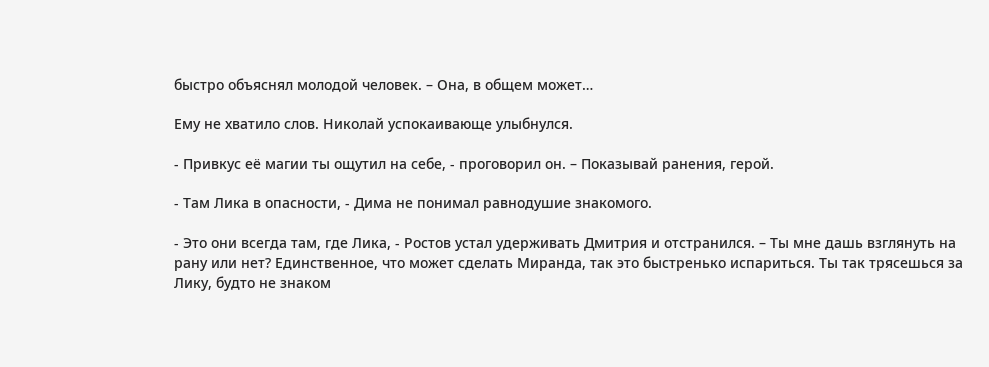быстро объяснял молодой человек. – Она, в общем может…

Ему не хватило слов. Николай успокаивающе улыбнулся.

- Привкус её магии ты ощутил на себе, - проговорил он. – Показывай ранения, герой.

- Там Лика в опасности, - Дима не понимал равнодушие знакомого.

- Это они всегда там, где Лика, - Ростов устал удерживать Дмитрия и отстранился. – Ты мне дашь взглянуть на рану или нет? Единственное, что может сделать Миранда, так это быстренько испариться. Ты так трясешься за Лику, будто не знаком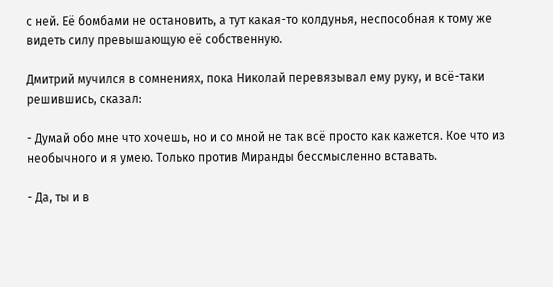с ней. Её бомбами не остановить, а тут какая-то колдунья, неспособная к тому же видеть силу превышающую её собственную.

Дмитрий мучился в сомнениях, пока Николай перевязывал ему руку, и всё-таки решившись, сказал:

- Думай обо мне что хочешь, но и со мной не так всё просто как кажется. Кое что из необычного и я умею. Только против Миранды бессмысленно вставать.

- Да, ты и в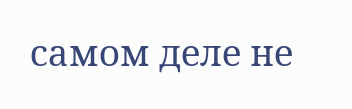самом деле не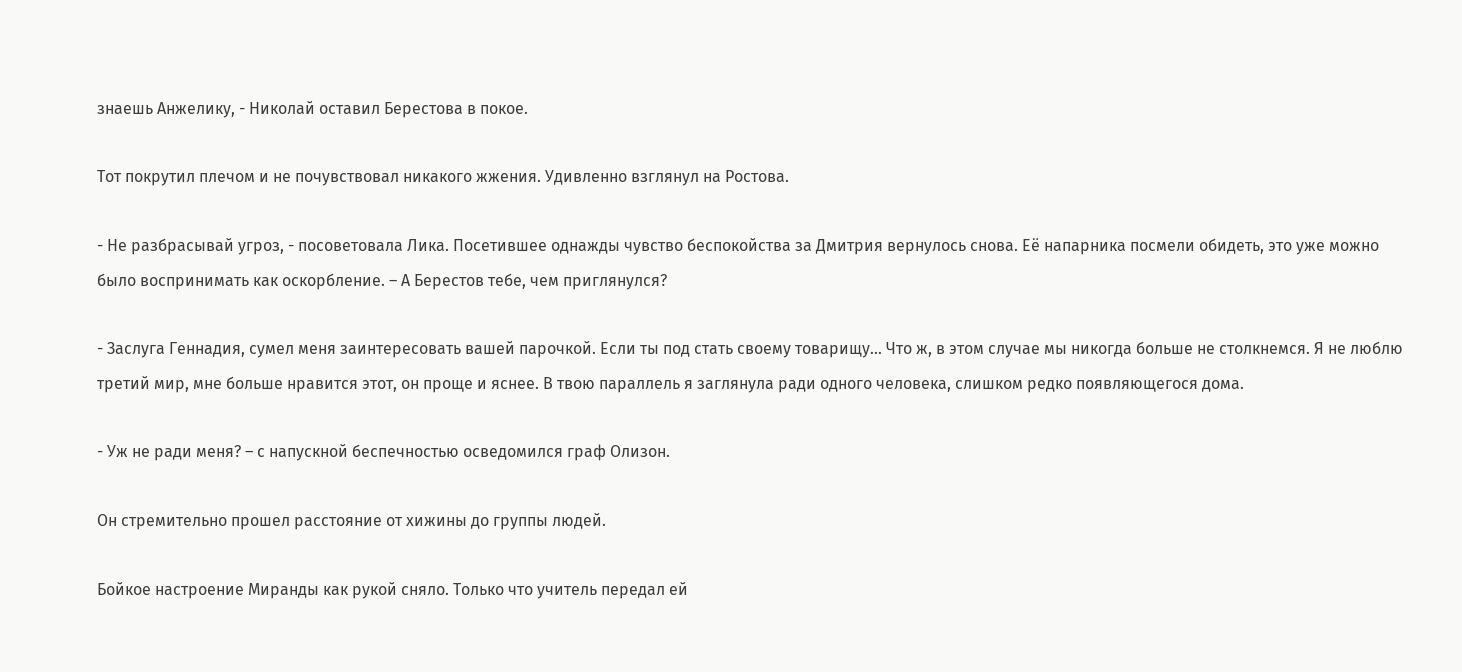знаешь Анжелику, - Николай оставил Берестова в покое.

Тот покрутил плечом и не почувствовал никакого жжения. Удивленно взглянул на Ростова.

- Не разбрасывай угроз, - посоветовала Лика. Посетившее однажды чувство беспокойства за Дмитрия вернулось снова. Её напарника посмели обидеть, это уже можно было воспринимать как оскорбление. – А Берестов тебе, чем приглянулся?

- Заслуга Геннадия, сумел меня заинтересовать вашей парочкой. Если ты под стать своему товарищу… Что ж, в этом случае мы никогда больше не столкнемся. Я не люблю третий мир, мне больше нравится этот, он проще и яснее. В твою параллель я заглянула ради одного человека, слишком редко появляющегося дома.

- Уж не ради меня? – с напускной беспечностью осведомился граф Олизон.

Он стремительно прошел расстояние от хижины до группы людей.

Бойкое настроение Миранды как рукой сняло. Только что учитель передал ей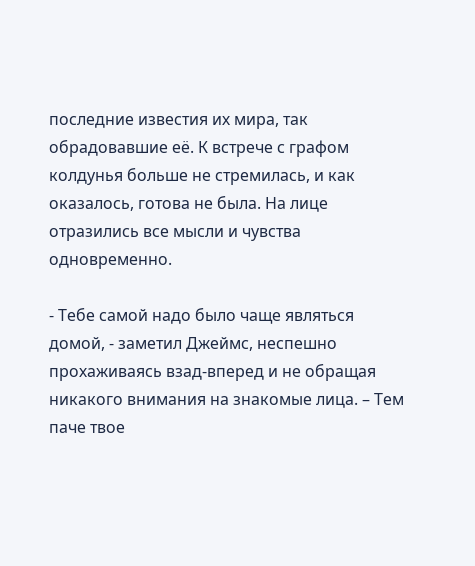последние известия их мира, так обрадовавшие её. К встрече с графом колдунья больше не стремилась, и как оказалось, готова не была. На лице отразились все мысли и чувства одновременно.

- Тебе самой надо было чаще являться домой, - заметил Джеймс, неспешно прохаживаясь взад-вперед и не обращая никакого внимания на знакомые лица. – Тем паче твое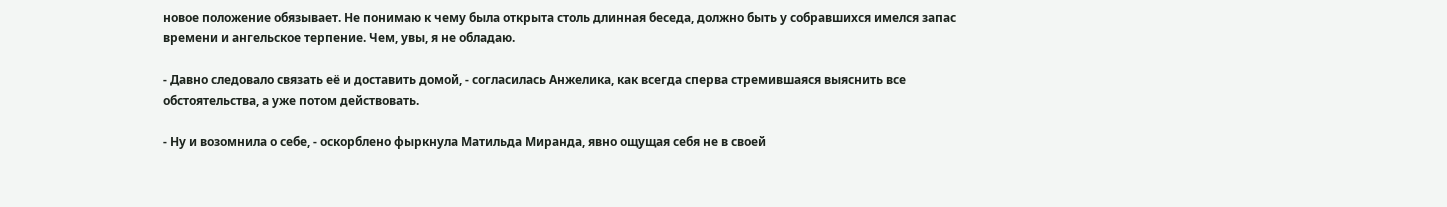новое положение обязывает. Не понимаю к чему была открыта столь длинная беседа, должно быть у собравшихся имелся запас времени и ангельское терпение. Чем, увы, я не обладаю.

- Давно следовало связать её и доставить домой, - согласилась Анжелика, как всегда сперва стремившаяся выяснить все обстоятельства, а уже потом действовать.

- Ну и возомнила о себе, - оскорблено фыркнула Матильда Миранда, явно ощущая себя не в своей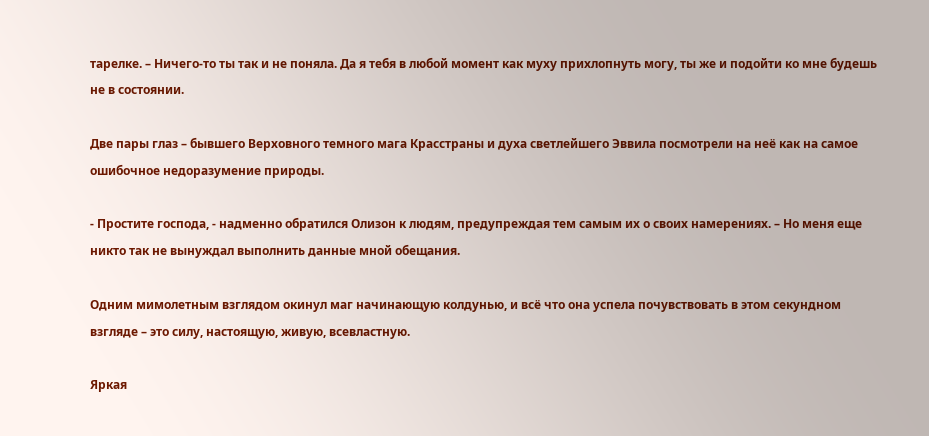тарелке. – Ничего-то ты так и не поняла. Да я тебя в любой момент как муху прихлопнуть могу, ты же и подойти ко мне будешь не в состоянии.

Две пары глаз – бывшего Верховного темного мага Красстраны и духа светлейшего Эввила посмотрели на неё как на самое ошибочное недоразумение природы.

- Простите господа, - надменно обратился Олизон к людям, предупреждая тем самым их о своих намерениях. – Но меня еще никто так не вынуждал выполнить данные мной обещания.

Одним мимолетным взглядом окинул маг начинающую колдунью, и всё что она успела почувствовать в этом секундном взгляде – это силу, настоящую, живую, всевластную.

Яркая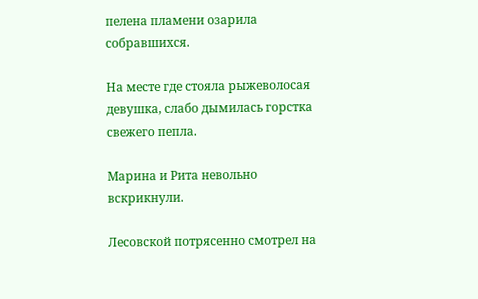пелена пламени озарила собравшихся.

На месте где стояла рыжеволосая девушка, слабо дымилась горстка свежего пепла.

Марина и Рита невольно вскрикнули.

Лесовской потрясенно смотрел на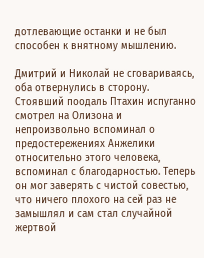дотлевающие останки и не был способен к внятному мышлению.

Дмитрий и Николай не сговариваясь, оба отвернулись в сторону. Стоявший поодаль Птахин испуганно смотрел на Олизона и непроизвольно вспоминал о предостережениях Анжелики относительно этого человека, вспоминал с благодарностью. Теперь он мог заверять с чистой совестью, что ничего плохого на сей раз не замышлял и сам стал случайной жертвой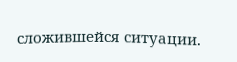сложившейся ситуации.